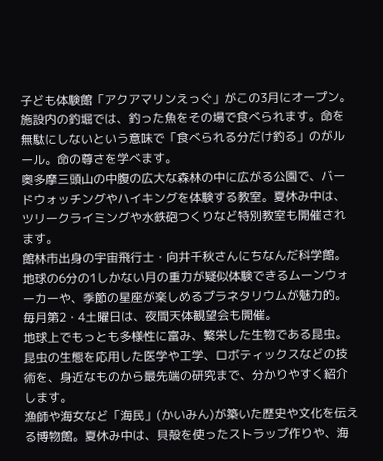子ども体験館「アクアマリンえっぐ」がこの3月にオープン。施設内の釣堀では、釣った魚をその場で食べられます。命を無駄にしないという意味で「食べられる分だけ釣る」のがルール。命の尊さを学べます。
奥多摩三頭山の中腹の広大な森林の中に広がる公園で、バードウォッチングやハイキングを体験する教室。夏休み中は、ツリークライミングや水鉄砲つくりなど特別教室も開催されます。
館林市出身の宇宙飛行士・向井千秋さんにちなんだ科学館。地球の6分の1しかない月の重力が疑似体験できるムーンウォーカーや、季節の星座が楽しめるプラネタリウムが魅力的。毎月第2・4土曜日は、夜間天体観望会も開催。
地球上でもっとも多様性に富み、繁栄した生物である昆虫。昆虫の生態を応用した医学や工学、ロボティックスなどの技術を、身近なものから最先端の研究まで、分かりやすく紹介します。
漁師や海女など「海民」(かいみん)が築いた歴史や文化を伝える博物館。夏休み中は、貝殻を使ったストラップ作りや、海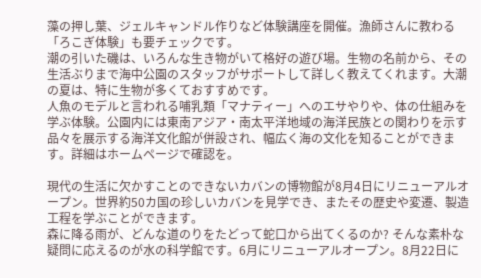藻の押し葉、ジェルキャンドル作りなど体験講座を開催。漁師さんに教わる「ろこぎ体験」も要チェックです。
潮の引いた磯は、いろんな生き物がいて格好の遊び場。生物の名前から、その生活ぶりまで海中公園のスタッフがサポートして詳しく教えてくれます。大潮の夏は、特に生物が多くておすすめです。
人魚のモデルと言われる哺乳類「マナティー」へのエサやりや、体の仕組みを学ぶ体験。公園内には東南アジア・南太平洋地域の海洋民族との関わりを示す品々を展示する海洋文化館が併設され、幅広く海の文化を知ることができます。詳細はホームページで確認を。

現代の生活に欠かすことのできないカバンの博物館が8月4日にリニューアルオープン。世界約50カ国の珍しいカバンを見学でき、またその歴史や変遷、製造工程を学ぶことができます。
森に降る雨が、どんな道のりをたどって蛇口から出てくるのか? そんな素朴な疑問に応えるのが水の科学館です。6月にリニューアルオープン。8月22日に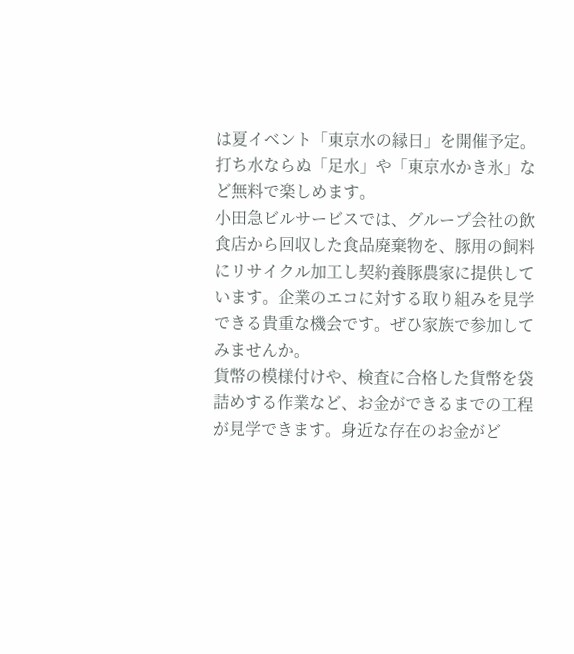は夏イベント「東京水の縁日」を開催予定。打ち水ならぬ「足水」や「東京水かき氷」など無料で楽しめます。
小田急ビルサービスでは、グループ会社の飲食店から回収した食品廃棄物を、豚用の飼料にリサイクル加工し契約養豚農家に提供しています。企業のエコに対する取り組みを見学できる貴重な機会です。ぜひ家族で参加してみませんか。
貨幣の模様付けや、検査に合格した貨幣を袋詰めする作業など、お金ができるまでの工程が見学できます。身近な存在のお金がど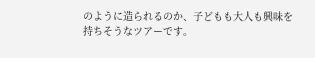のように造られるのか、子どもも大人も興味を持ちそうなツアーです。